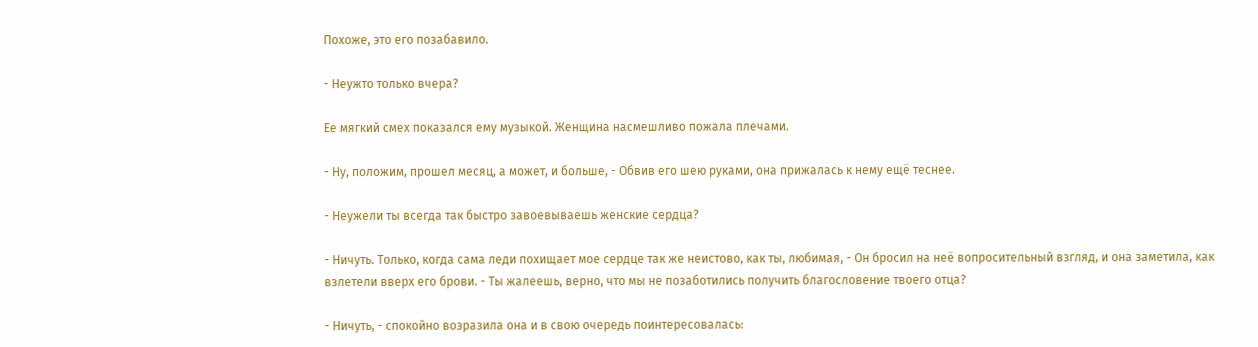Похоже, это его позабавило.

- Неужто только вчера?

Ее мягкий смех показался ему музыкой. Женщина насмешливо пожала плечами.

- Ну, положим, прошел месяц, а может, и больше, - Обвив его шею руками, она прижалась к нему ещё теснее.

- Неужели ты всегда так быстро завоевываешь женские сердца?

- Ничуть. Только, когда сама леди похищает мое сердце так же неистово, как ты, любимая, - Он бросил на неё вопросительный взгляд, и она заметила, как взлетели вверх его брови. - Ты жалеешь, верно, что мы не позаботились получить благословение твоего отца?

- Ничуть, - спокойно возразила она и в свою очередь поинтересовалась: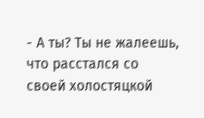- А ты? Ты не жалеешь, что расстался со своей холостяцкой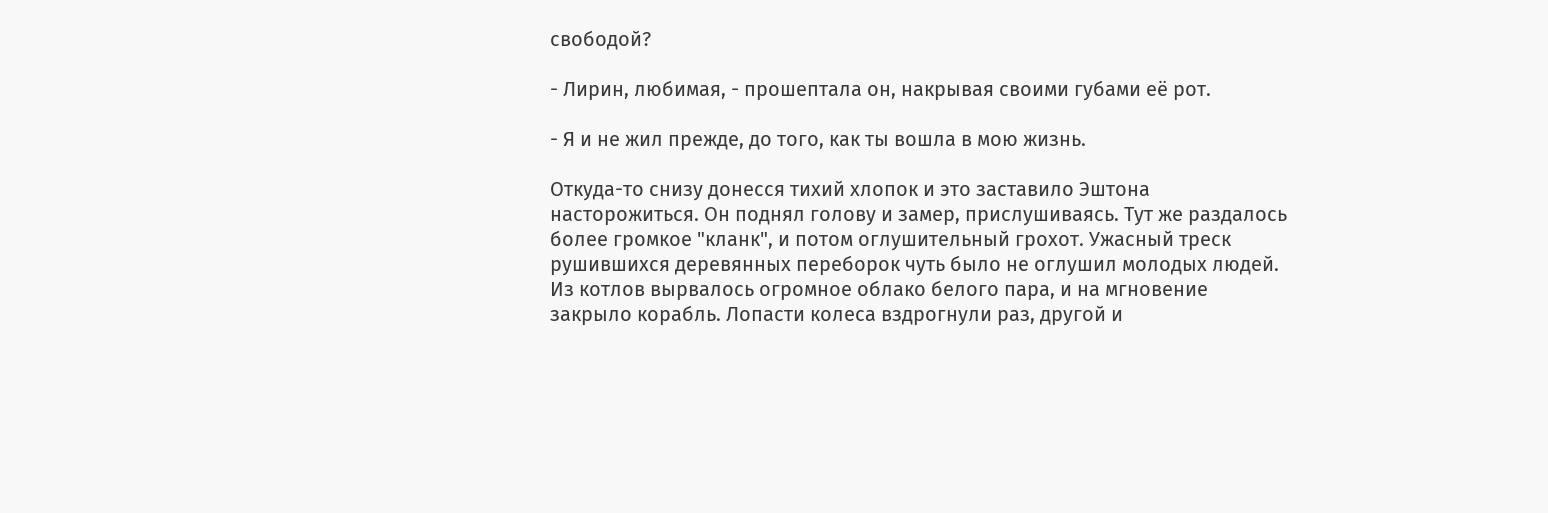свободой?

- Лирин, любимая, - прошептала он, накрывая своими губами её рот.

- Я и не жил прежде, до того, как ты вошла в мою жизнь.

Откуда-то снизу донесся тихий хлопок и это заставило Эштона насторожиться. Он поднял голову и замер, прислушиваясь. Тут же раздалось более громкое "кланк", и потом оглушительный грохот. Ужасный треск рушившихся деревянных переборок чуть было не оглушил молодых людей. Из котлов вырвалось огромное облако белого пара, и на мгновение закрыло корабль. Лопасти колеса вздрогнули раз, другой и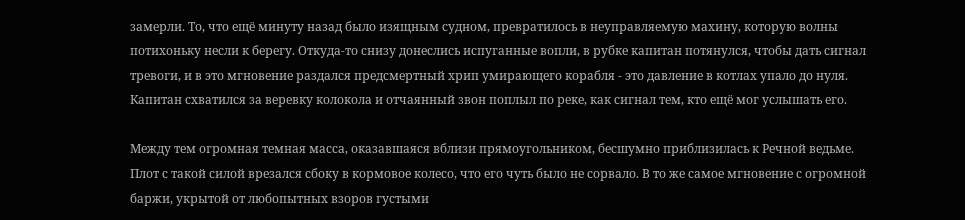замерли. То, что ещё минуту назад было изящным судном, превратилось в неуправляемую махину, которую волны потихоньку несли к берегу. Откуда-то снизу донеслись испуганные вопли, в рубке капитан потянулся, чтобы дать сигнал тревоги, и в это мгновение раздался предсмертный хрип умирающего корабля - это давление в котлах упало до нуля. Капитан схватился за веревку колокола и отчаянный звон поплыл по реке, как сигнал тем, кто ещё мог услышать его.

Между тем огромная темная масса, оказавшаяся вблизи прямоугольником, бесшумно приблизилась к Речной ведьме. Плот с такой силой врезался сбоку в кормовое колесо, что его чуть было не сорвало. В то же самое мгновение с огромной баржи, укрытой от любопытных взоров густыми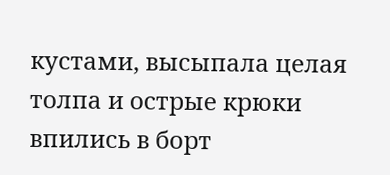кустами, высыпала целая толпа и острые крюки впились в борт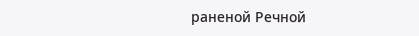раненой Речной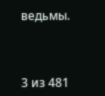ведьмы.



3 из 481